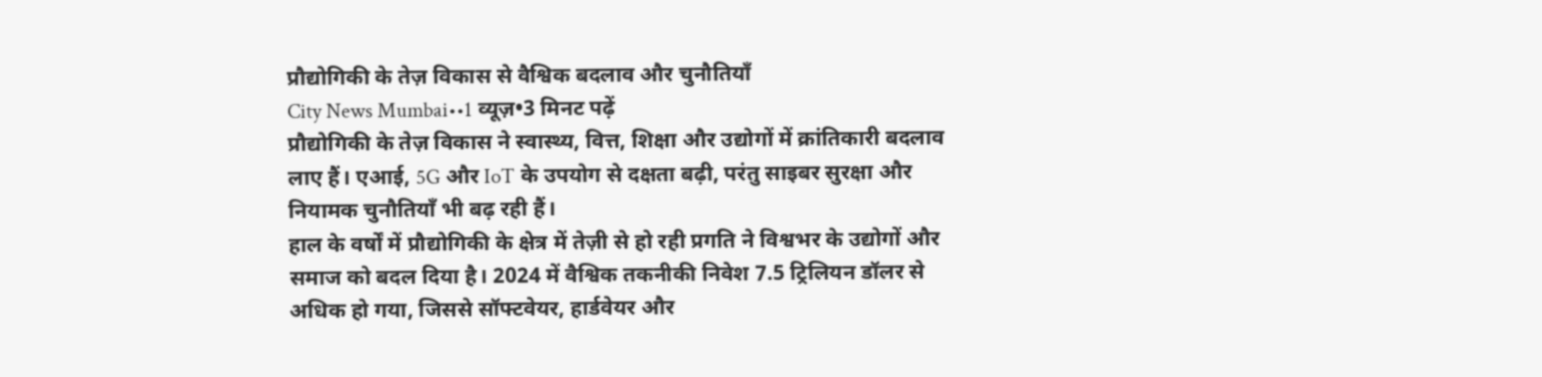प्रौद्योगिकी के तेज़ विकास से वैश्विक बदलाव और चुनौतियाँ
City News Mumbai••1 व्यूज़•3 मिनट पढ़ें
प्रौद्योगिकी के तेज़ विकास ने स्वास्थ्य, वित्त, शिक्षा और उद्योगों में क्रांतिकारी बदलाव लाए हैं। एआई, 5G और IoT के उपयोग से दक्षता बढ़ी, परंतु साइबर सुरक्षा और नियामक चुनौतियाँ भी बढ़ रही हैं।
हाल के वर्षों में प्रौद्योगिकी के क्षेत्र में तेज़ी से हो रही प्रगति ने विश्वभर के उद्योगों और समाज को बदल दिया है। 2024 में वैश्विक तकनीकी निवेश 7.5 ट्रिलियन डॉलर से अधिक हो गया, जिससे सॉफ्टवेयर, हार्डवेयर और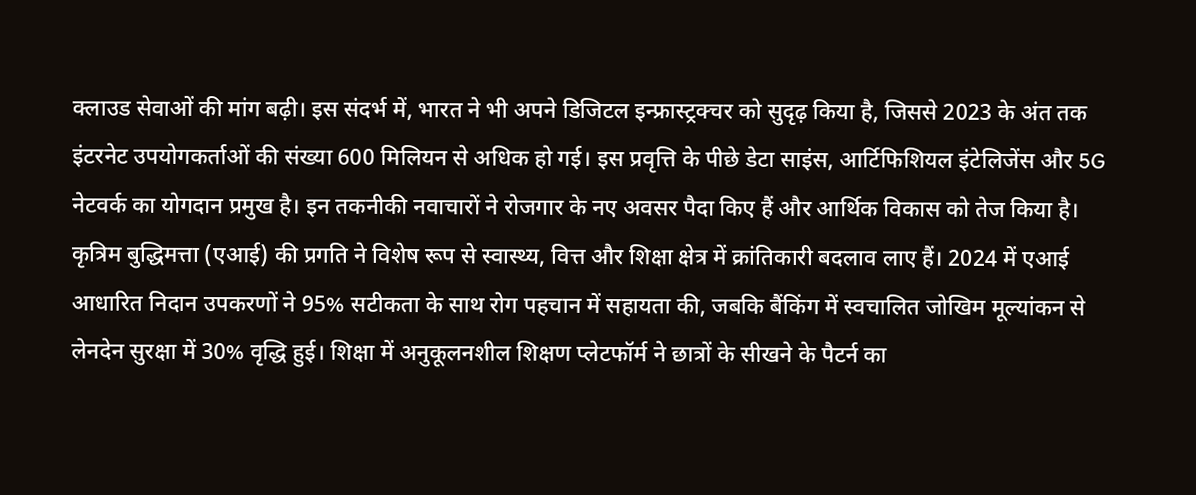क्लाउड सेवाओं की मांग बढ़ी। इस संदर्भ में, भारत ने भी अपने डिजिटल इन्फ्रास्ट्रक्चर को सुदृढ़ किया है, जिससे 2023 के अंत तक इंटरनेट उपयोगकर्ताओं की संख्या 600 मिलियन से अधिक हो गई। इस प्रवृत्ति के पीछे डेटा साइंस, आर्टिफिशियल इंटेलिजेंस और 5G नेटवर्क का योगदान प्रमुख है। इन तकनीकी नवाचारों ने रोजगार के नए अवसर पैदा किए हैं और आर्थिक विकास को तेज किया है।
कृत्रिम बुद्धिमत्ता (एआई) की प्रगति ने विशेष रूप से स्वास्थ्य, वित्त और शिक्षा क्षेत्र में क्रांतिकारी बदलाव लाए हैं। 2024 में एआई आधारित निदान उपकरणों ने 95% सटीकता के साथ रोग पहचान में सहायता की, जबकि बैंकिंग में स्वचालित जोखिम मूल्यांकन से लेनदेन सुरक्षा में 30% वृद्धि हुई। शिक्षा में अनुकूलनशील शिक्षण प्लेटफॉर्म ने छात्रों के सीखने के पैटर्न का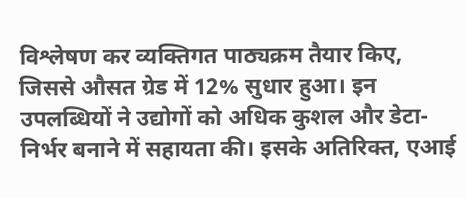विश्लेषण कर व्यक्तिगत पाठ्यक्रम तैयार किए, जिससे औसत ग्रेड में 12% सुधार हुआ। इन उपलब्धियों ने उद्योगों को अधिक कुशल और डेटा-निर्भर बनाने में सहायता की। इसके अतिरिक्त, एआई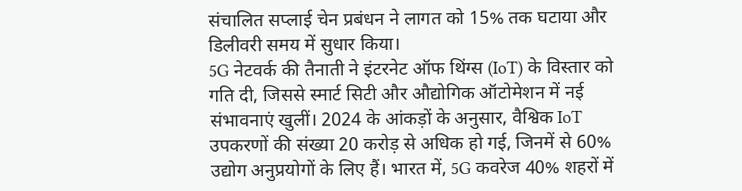संचालित सप्लाई चेन प्रबंधन ने लागत को 15% तक घटाया और डिलीवरी समय में सुधार किया।
5G नेटवर्क की तैनाती ने इंटरनेट ऑफ थिंग्स (IoT) के विस्तार को गति दी, जिससे स्मार्ट सिटी और औद्योगिक ऑटोमेशन में नई संभावनाएं खुलीं। 2024 के आंकड़ों के अनुसार, वैश्विक IoT उपकरणों की संख्या 20 करोड़ से अधिक हो गई, जिनमें से 60% उद्योग अनुप्रयोगों के लिए हैं। भारत में, 5G कवरेज 40% शहरों में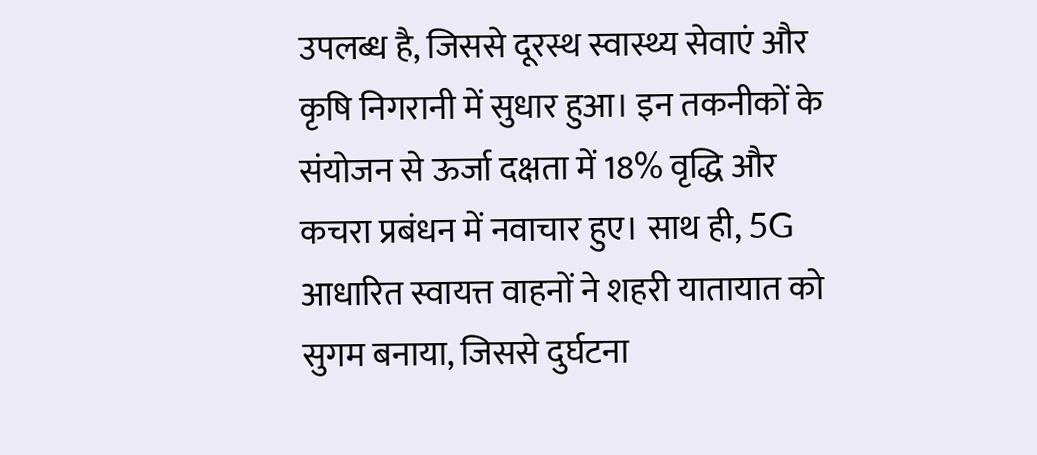उपलब्ध है, जिससे दूरस्थ स्वास्थ्य सेवाएं और कृषि निगरानी में सुधार हुआ। इन तकनीकों के संयोजन से ऊर्जा दक्षता में 18% वृद्धि और कचरा प्रबंधन में नवाचार हुए। साथ ही, 5G आधारित स्वायत्त वाहनों ने शहरी यातायात को सुगम बनाया, जिससे दुर्घटना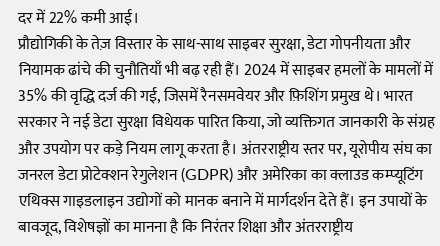दर में 22% कमी आई।
प्रौद्योगिकी के तेज़ विस्तार के साथ-साथ साइबर सुरक्षा, डेटा गोपनीयता और नियामक ढांचे की चुनौतियाँ भी बढ़ रही हैं। 2024 में साइबर हमलों के मामलों में 35% की वृद्धि दर्ज की गई, जिसमें रैनसमवेयर और फ़िशिंग प्रमुख थे। भारत सरकार ने नई डेटा सुरक्षा विधेयक पारित किया, जो व्यक्तिगत जानकारी के संग्रह और उपयोग पर कड़े नियम लागू करता है। अंतरराष्ट्रीय स्तर पर, यूरोपीय संघ का जनरल डेटा प्रोटेक्शन रेगुलेशन (GDPR) और अमेरिका का क्लाउड कम्प्यूटिंग एथिक्स गाइडलाइन उद्योगों को मानक बनाने में मार्गदर्शन देते हैं। इन उपायों के बावजूद, विशेषज्ञों का मानना है कि निरंतर शिक्षा और अंतरराष्ट्रीय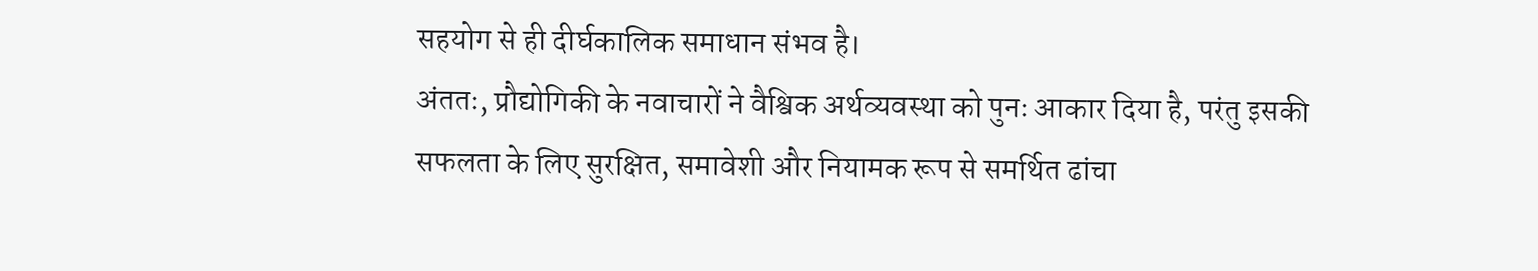सहयोग से ही दीर्घकालिक समाधान संभव है।
अंततः, प्रौद्योगिकी के नवाचारों ने वैश्विक अर्थव्यवस्था को पुनः आकार दिया है, परंतु इसकी सफलता के लिए सुरक्षित, समावेशी और नियामक रूप से समर्थित ढांचा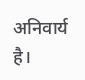अनिवार्य है।